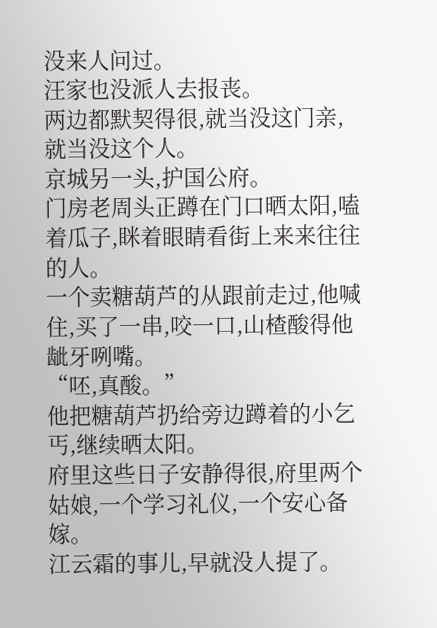没来人问过。
汪家也没派人去报丧。
两边都默契得很,就当没这门亲,就当没这个人。
京城另一头,护国公府。
门房老周头正蹲在门口晒太阳,嗑着瓜子,眯着眼睛看街上来来往往的人。
一个卖糖葫芦的从跟前走过,他喊住,买了一串,咬一口,山楂酸得他龇牙咧嘴。
“呸,真酸。”
他把糖葫芦扔给旁边蹲着的小乞丐,继续晒太阳。
府里这些日子安静得很,府里两个姑娘,一个学习礼仪,一个安心备嫁。
江云霜的事儿,早就没人提了。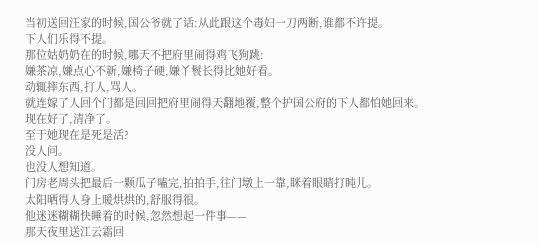当初送回汪家的时候,国公爷就了话:从此跟这个毒妇一刀两断,谁都不许提。
下人们乐得不提。
那位姑奶奶在的时候,哪天不把府里闹得鸡飞狗跳:
嫌茶凉,嫌点心不新,嫌椅子硬,嫌丫鬟长得比她好看。
动辄摔东西,打人,骂人。
就连嫁了人回个门都是回回把府里闹得天翻地覆,整个护国公府的下人都怕她回来。
现在好了,清净了。
至于她现在是死是活?
没人问。
也没人想知道。
门房老周头把最后一颗瓜子嗑完,拍拍手,往门墩上一靠,眯着眼睛打盹儿。
太阳晒得人身上暖烘烘的,舒服得很。
他迷迷糊糊快睡着的时候,忽然想起一件事——
那天夜里送江云霜回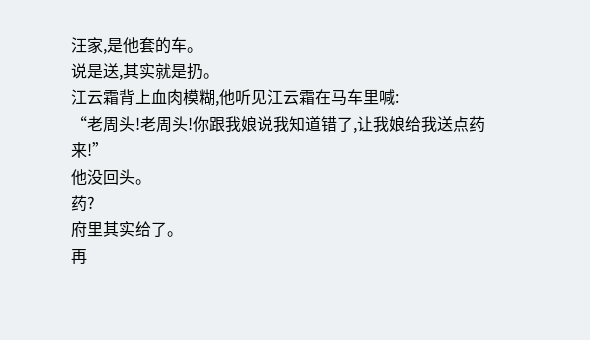汪家,是他套的车。
说是送,其实就是扔。
江云霜背上血肉模糊,他听见江云霜在马车里喊:
“老周头!老周头!你跟我娘说我知道错了,让我娘给我送点药来!”
他没回头。
药?
府里其实给了。
再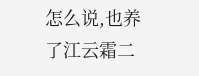怎么说,也养了江云霜二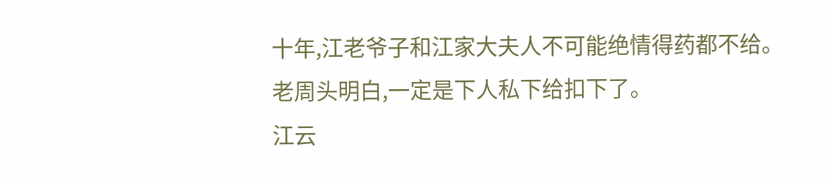十年,江老爷子和江家大夫人不可能绝情得药都不给。
老周头明白,一定是下人私下给扣下了。
江云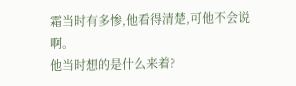霜当时有多惨,他看得清楚,可他不会说啊。
他当时想的是什么来着?